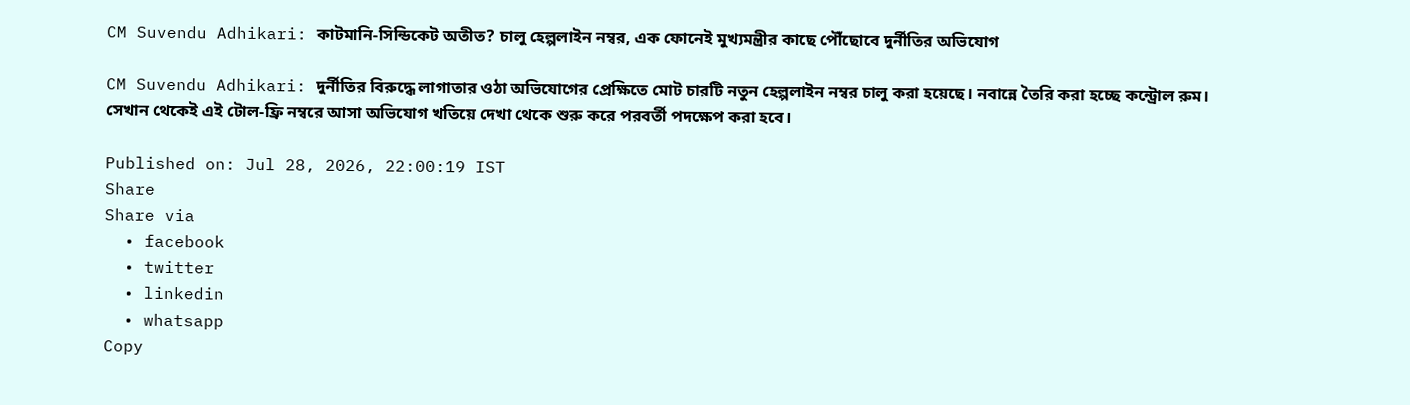CM Suvendu Adhikari: কাটমানি-সিন্ডিকেট অতীত? চালু হেল্পলাইন নম্বর, এক ফোনেই মুখ্যমন্ত্রীর কাছে পৌঁছোবে দুর্নীতির অভিযোগ

CM Suvendu Adhikari: দুর্নীতির বিরুদ্ধে লাগাতার ওঠা অভিযোগের প্রেক্ষিতে মোট চারটি নতুন হেল্পলাইন নম্বর চালু করা হয়েছে। নবান্নে তৈরি করা হচ্ছে কন্ট্রোল রুম। সেখান থেকেই এই টোল-ফ্রি নম্বরে আসা অভিযোগ খতিয়ে দেখা থেকে শুরু করে পরবর্তী পদক্ষেপ করা হবে।

Published on: Jul 28, 2026, 22:00:19 IST
Share
Share via
  • facebook
  • twitter
  • linkedin
  • whatsapp
Copy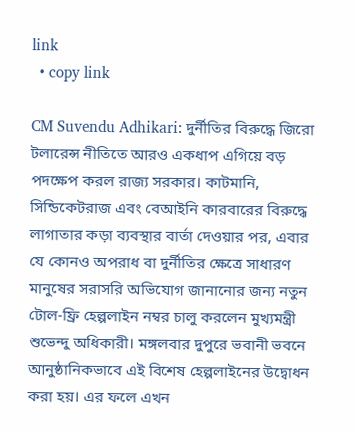link
  • copy link

CM Suvendu Adhikari: দুর্নীতির বিরুদ্ধে জিরো টলারেন্স নীতিতে আরও একধাপ এগিয়ে বড় পদক্ষেপ করল রাজ্য সরকার। কাটমানি, সিন্ডিকেটরাজ এবং বেআইনি কারবারের বিরুদ্ধে লাগাতার কড়া ব্যবস্থার বার্তা দেওয়ার পর, এবার যে কোনও অপরাধ বা দুর্নীতির ক্ষেত্রে সাধারণ মানুষের সরাসরি অভিযোগ জানানোর জন্য নতুন টোল-ফ্রি হেল্পলাইন নম্বর চালু করলেন মুখ্যমন্ত্রী শুভেন্দু অধিকারী। মঙ্গলবার দুপুরে ভবানী ভবনে আনুষ্ঠানিকভাবে এই বিশেষ হেল্পলাইনের উদ্বোধন করা হয়। এর ফলে এখন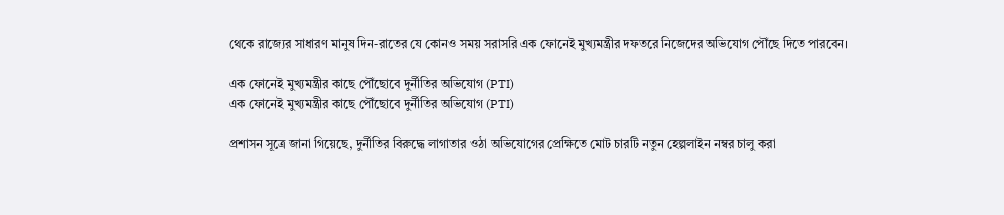থেকে রাজ্যের সাধারণ মানুষ দিন-রাতের যে কোনও সময় সরাসরি এক ফোনেই মুখ্যমন্ত্রীর দফতরে নিজেদের অভিযোগ পৌঁছে দিতে পারবেন।

এক ফোনেই মুখ্যমন্ত্রীর কাছে পৌঁছোবে দুর্নীতির অভিযোগ (PTI)
এক ফোনেই মুখ্যমন্ত্রীর কাছে পৌঁছোবে দুর্নীতির অভিযোগ (PTI)

প্রশাসন সূত্রে জানা গিয়েছে, দুর্নীতির বিরুদ্ধে লাগাতার ওঠা অভিযোগের প্রেক্ষিতে মোট চারটি নতুন হেল্পলাইন নম্বর চালু করা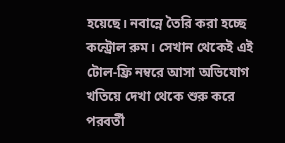হয়েছে। নবান্নে তৈরি করা হচ্ছে কন্ট্রোল রুম। সেখান থেকেই এই টোল-ফ্রি নম্বরে আসা অভিযোগ খতিয়ে দেখা থেকে শুরু করে পরবর্তী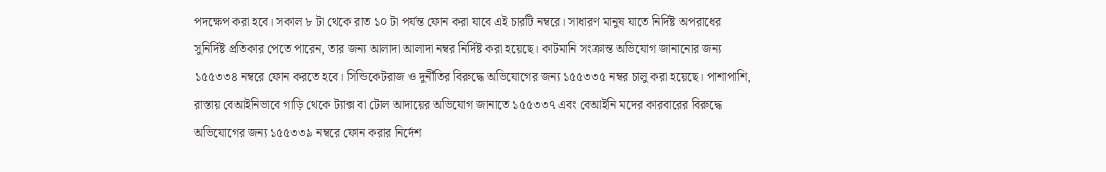পদক্ষেপ করা হবে। সকাল ৮ টা থেকে রাত ১০ টা পর্যন্ত ফোন করা যাবে এই চারটি নম্বরে। সাধারণ মানুষ যাতে নির্দিষ্ট অপরাধের সুনির্দিষ্ট প্রতিকার পেতে পারেন, তার জন্য আলাদা আলাদা নম্বর নির্দিষ্ট করা হয়েছে। কাটমানি সংক্রান্ত অভিযোগ জানানোর জন্য ১৫৫৩৩৪ নম্বরে ফোন করতে হবে। সিন্ডিকেটরাজ ও দুর্নীতির বিরুদ্ধে অভিযোগের জন্য ১৫৫৩৩৫ নম্বর চালু করা হয়েছে। পাশাপাশি, রাস্তায় বেআইনিভাবে গাড়ি থেকে ট্যাক্স বা টোল আদায়ের অভিযোগ জানাতে ১৫৫৩৩৭ এবং বেআইনি মদের কারবারের বিরুদ্ধে অভিযোগের জন্য ১৫৫৩৩৯ নম্বরে ফোন করার নির্দেশ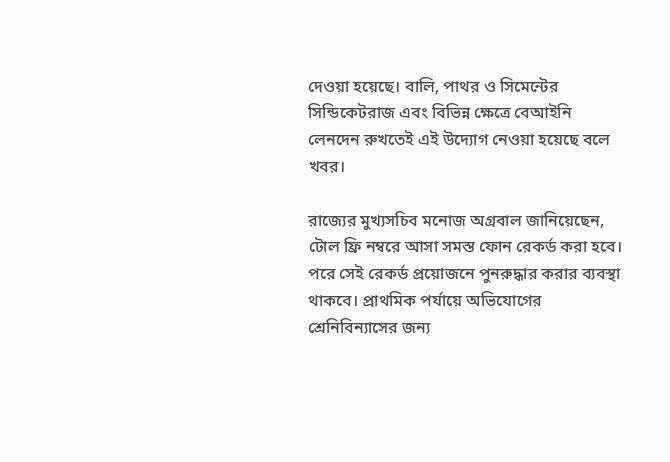দেওয়া হয়েছে। বালি, পাথর ও সিমেন্টের সিন্ডিকেটরাজ এবং বিভিন্ন ক্ষেত্রে বেআইনি লেনদেন রুখতেই এই উদ্যোগ নেওয়া হয়েছে বলে খবর।

রাজ্যের মুখ্যসচিব মনোজ অগ্রবাল জানিয়েছেন, টোল ফ্রি নম্বরে আসা সমস্ত ফোন রেকর্ড করা হবে। পরে সেই রেকর্ড প্রয়োজনে পুনরুদ্ধার করার ব্যবস্থা থাকবে। প্রাথমিক পর্যায়ে অভিযোগের শ্রেনিবিন্যাসের জন্য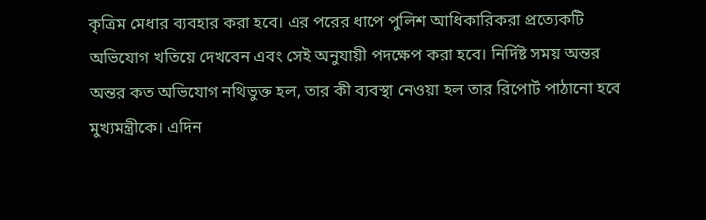কৃত্রিম মেধার ব্যবহার করা হবে। এর পরের ধাপে পুলিশ আধিকারিকরা প্রত্যেকটি অভিযোগ খতিয়ে দেখবেন এবং সেই অনুযায়ী পদক্ষেপ করা হবে। নির্দিষ্ট সময় অন্তর অন্তর কত অভিযোগ নথিভুক্ত হল, তার কী ব্যবস্থা নেওয়া হল তার রিপোর্ট পাঠানো হবে মুখ্যমন্ত্রীকে। এদিন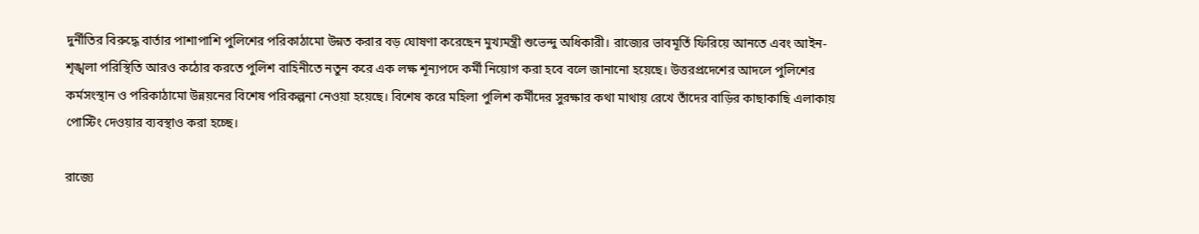দুর্নীতির বিরুদ্ধে বার্তার পাশাপাশি পুলিশের পরিকাঠামো উন্নত করার বড় ঘোষণা করেছেন মুখ্যমন্ত্রী শুভেন্দু অধিকারী। রাজ্যের ভাবমূর্তি ফিরিয়ে আনতে এবং আইন-শৃঙ্খলা পরিস্থিতি আরও কঠোর করতে পুলিশ বাহিনীতে নতুন করে এক লক্ষ শূন্যপদে কর্মী নিয়োগ করা হবে বলে জানানো হয়েছে। উত্তরপ্রদেশের আদলে পুলিশের কর্মসংস্থান ও পরিকাঠামো উন্নয়নের বিশেষ পরিকল্পনা নেওয়া হয়েছে। বিশেষ করে মহিলা পুলিশ কর্মীদের সুরক্ষার কথা মাথায় রেখে তাঁদের বাড়ির কাছাকাছি এলাকায় পোস্টিং দেওয়ার ব্যবস্থাও করা হচ্ছে।

রাজ্যে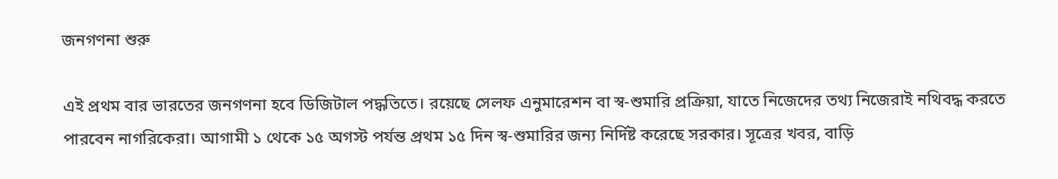জনগণনা শুরু

এই প্রথম বার ভারতের জনগণনা হবে ডিজিটাল পদ্ধতিতে। রয়েছে সেলফ এনুমারেশন বা স্ব-শুমারি প্রক্রিয়া, যাতে নিজেদের তথ্য নিজেরাই নথিবদ্ধ করতে পারবেন নাগরিকেরা। আগামী ১ থেকে ১৫ অগস্ট পর্যন্ত প্রথম ১৫ দিন স্ব-শুমারির জন্য নির্দিষ্ট করেছে সরকার। সূত্রের খবর, বাড়ি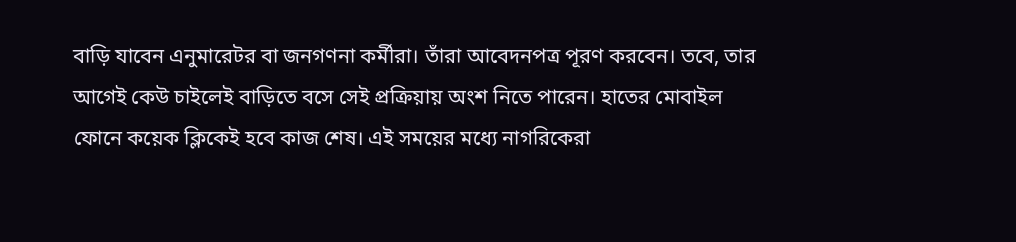বাড়ি যাবেন এনুমারেটর বা জনগণনা কর্মীরা। তাঁরা আবেদনপত্র পূরণ করবেন। তবে, তার আগেই কেউ চাইলেই বাড়িতে বসে সেই প্রক্রিয়ায় অংশ নিতে পারেন। হাতের মোবাইল ফোনে কয়েক ক্লিকেই হবে কাজ শেষ। এই সময়ের মধ্যে নাগরিকেরা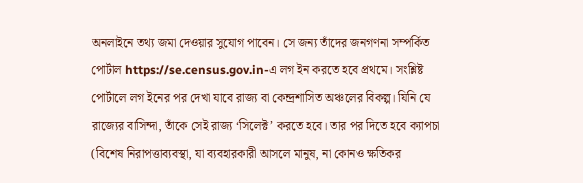অনলাইনে তথ্য জমা দেওয়ার সুযোগ পাবেন। সে জন্য তাঁদের জনগণনা সম্পর্কিত পোর্টাল https://se.census.gov.in-এ লগ ইন করতে হবে প্রথমে। সংশ্লিষ্ট পোর্টালে লগ ইনের পর দেখা যাবে রাজ্য বা কেন্দ্রশাসিত অঞ্চলের বিকল্প। যিনি যে রাজ্যের বাসিন্দা, তাঁকে সেই রাজ্য ‘সিলেক্ট’ করতে হবে। তার পর দিতে হবে ক্যাপচা (বিশেষ নিরাপত্তাব্যবস্থা, যা ব্যবহারকারী আসলে মানুষ, না কোনও ক্ষতিকর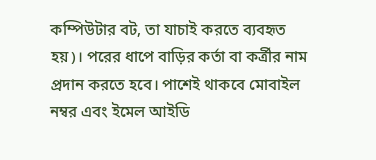কম্পিউটার বট, তা যাচাই করতে ব্যবহৃত হয়)। পরের ধাপে বাড়ির কর্তা বা কর্ত্রীর নাম প্রদান করতে হবে। পাশেই থাকবে মোবাইল নম্বর এবং ইমেল আইডি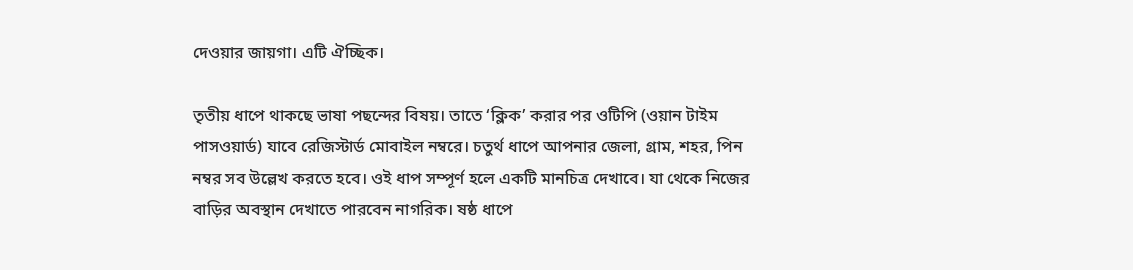দেওয়ার জায়গা। এটি ঐচ্ছিক।

তৃতীয় ধাপে থাকছে ভাষা পছন্দের বিষয়। তাতে ‘ক্লিক’ করার পর ওটিপি (ওয়ান টাইম পাসওয়ার্ড) যাবে রেজিস্টার্ড মোবাইল নম্বরে। চতুর্থ ধাপে আপনার জেলা, গ্রাম, শহর, পিন নম্বর সব উল্লেখ করতে হবে। ওই ধাপ সম্পূর্ণ হলে একটি মানচিত্র দেখাবে। যা থেকে নিজের বাড়ির অবস্থান দেখাতে পারবেন নাগরিক। ষষ্ঠ ধাপে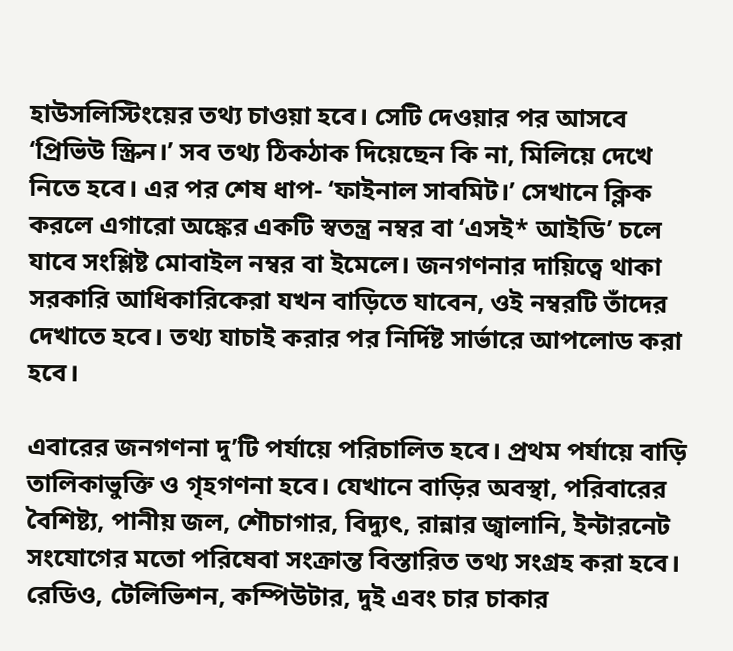হাউসলিস্টিংয়ের তথ্য চাওয়া হবে। সেটি দেওয়ার পর আসবে ‘প্রিভিউ স্ক্রিন।’ সব তথ্য ঠিকঠাক দিয়েছেন কি না, মিলিয়ে দেখে নিতে হবে। এর পর শেষ ধাপ- ‘ফাইনাল সাবমিট।’ সেখানে ক্লিক করলে এগারো অঙ্কের একটি স্বতন্ত্র নম্বর বা ‘এসই* আইডি’ চলে যাবে সংশ্লিষ্ট মোবাইল নম্বর বা ইমেলে। জনগণনার দায়িত্বে থাকা সরকারি আধিকারিকেরা যখন বাড়িতে যাবেন, ওই নম্বরটি তাঁদের দেখাতে হবে। তথ্য যাচাই করার পর নির্দিষ্ট সার্ভারে আপলোড করা হবে।

এবারের জনগণনা দু’টি পর্যায়ে পরিচালিত হবে। প্রথম পর্যায়ে বাড়ি তালিকাভুক্তি ও গৃহগণনা হবে। যেখানে বাড়ির অবস্থা, পরিবারের বৈশিষ্ট্য, পানীয় জল, শৌচাগার, বিদ্যুৎ, রান্নার জ্বালানি, ইন্টারনেট সংযোগের মতো পরিষেবা সংক্রান্ত বিস্তারিত তথ্য সংগ্রহ করা হবে। রেডিও, টেলিভিশন, কম্পিউটার, দুই এবং চার চাকার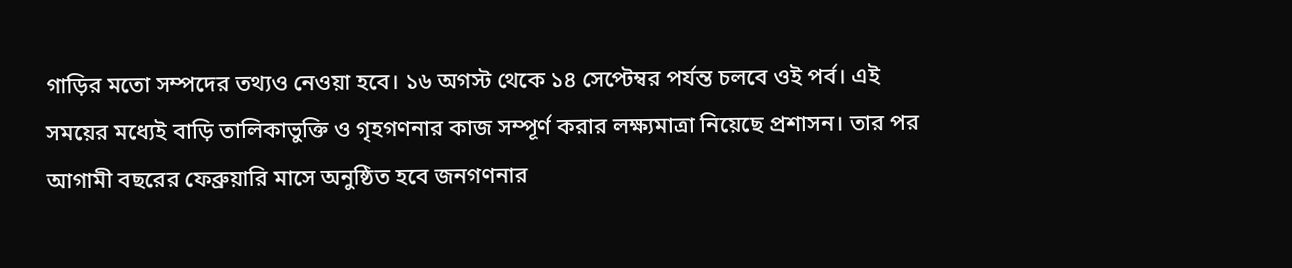গাড়ির মতো সম্পদের তথ্যও নেওয়া হবে। ১৬ অগস্ট থেকে ১৪ সেপ্টেম্বর পর্যন্ত চলবে ওই পর্ব। এই সময়ের মধ্যেই বাড়ি তালিকাভুক্তি ও গৃহগণনার কাজ সম্পূর্ণ করার লক্ষ্যমাত্রা নিয়েছে প্রশাসন। তার পর আগামী বছরের ফেব্রুয়ারি মাসে অনুষ্ঠিত হবে জনগণনার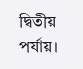দ্বিতীয় পর্যায়।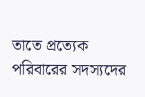তাতে প্রত্যেক পরিবারের সদস্যদের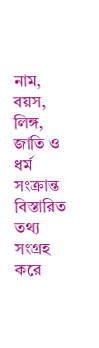নাম, বয়স, লিঙ্গ, জাতি ও ধর্ম সংক্রান্ত বিস্তারিত তথ্য সংগ্রহ করে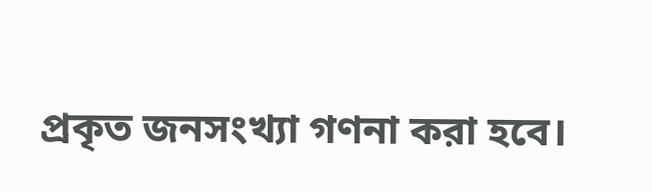প্রকৃত জনসংখ্যা গণনা করা হবে।